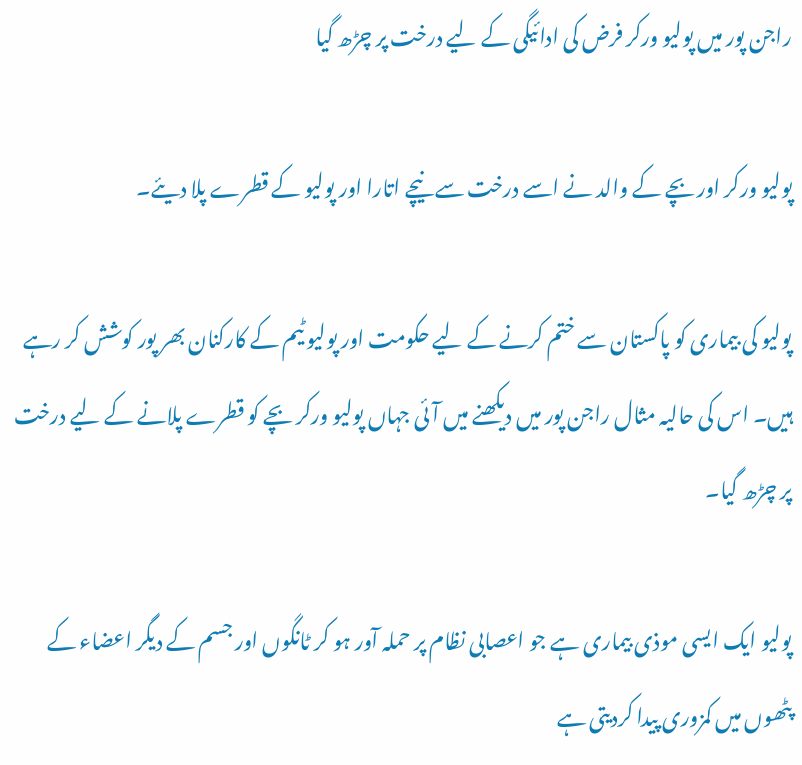راجن پور میں پولیو ورکر فرض کی ادائیگی کے لیے درخت پر چڑھ گیا

پولیو ورکر اور بچے کے والد نے اسے درخت سے نیچے اتارا اور پولیو کے قطرے پلا دیئے۔

پولیو کی بیماری کو پاکستان سے ختم کرنے کے لیے حکومت اور پولیو ٹیم کے کارکنان بھر پور کوشش کر رہے ہیں۔ اس کی حالیہ مثال راجن پور میں دیکھنے میں آئی جہاں پولیو ورکر بچے کو قطرے پلانے کے لیے درخت پر چڑھ گیا۔

پولیو ایک ایسی موذی بیماری ہے جو اعصابی نظام پر حملہ آور ہو کر ٹانگوں اور جسم کے دیگر اعضاء کے پٹھوں میں کمزوری پیدا کردیتی ہے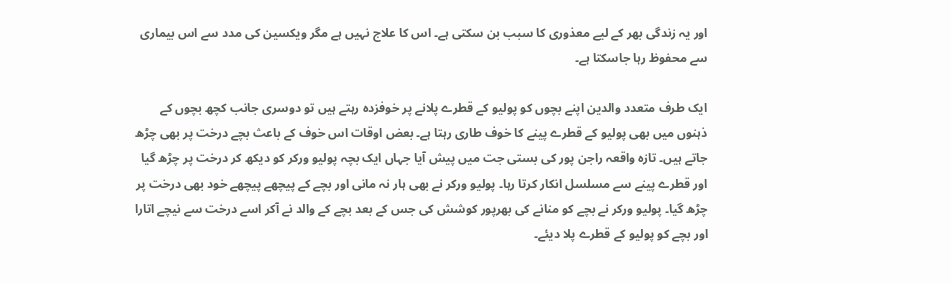اور یہ زندگی بھر کے لیے معذوری کا سبب بن سکتی ہے۔ اس کا علاج نہیں ہے مگر ویکسین کی مدد سے اس بیماری سے محفوظ رہا جاسکتا ہے۔

ایک طرف متعدد والدین اپنے بچوں کو پولیو کے قطرے پلانے پر خوفزدہ رہتے ہیں تو دوسری جانب کچھ بچوں کے ذہنوں میں بھی پولیو کے قطرے پینے کا خوف طاری رہتا ہے۔ بعض اوقات اس خوف کے باعث بچے درخت پر بھی چڑھ جاتے ہیں۔ تازہ واقعہ راجن پور کی بستی جت میں پیش آیا جہاں ایک بچہ پولیو ورکر کو دیکھ کر درخت پر چڑھ گیا اور قطرے پینے سے مسلسل انکار کرتا رہا۔ پولیو ورکر نے بھی ہار نہ مانی اور بچے کے پیچھے پیچھے خود بھی درخت پر چڑھ گیا۔ پولیو ورکر نے بچے کو منانے کی بھرپور کوشش کی جس کے بعد بچے کے والد نے آکر اسے درخت سے نیچے اتارا اور بچے کو پولیو کے قطرے پلا دیئے۔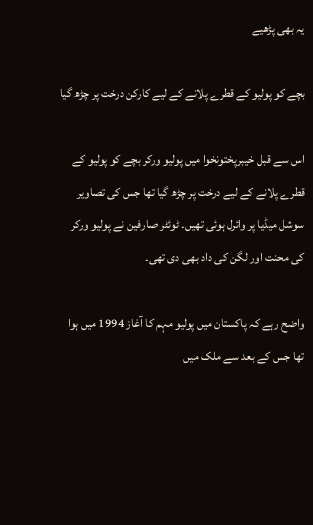یہ بھی پڑھیے

بچے کو پولیو کے قطرے پلانے کے لیے کارکن درخت پر چڑھ گیا

اس سے قبل خیبرپختونخوا میں پولیو ورکر بچے کو پولیو کے قطرے پلانے کے لیے درخت پر چڑھ گیا تھا جس کی تصاویر سوشل میڈیا پر وائرل ہوئی تھیں۔ ٹوئٹر صارفین نے پولیو ورکر کی محنت اور لگن کی داد بھی دی تھی۔

واضح رہے کہ پاکستان میں پولیو مہم کا آغاز 1994 میں ہوا تھا جس کے بعد سے ملک میں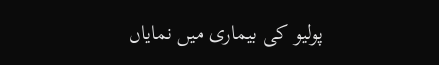پولیو کی بیماری میں نمایاں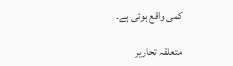کمی واقع ہوئی ہے۔

متعلقہ تحاریر